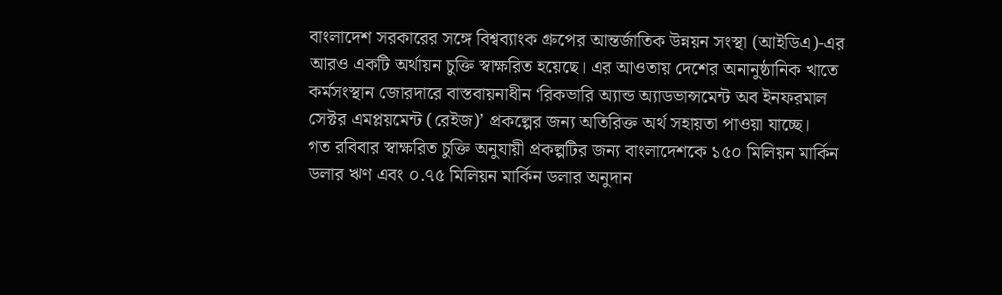বাংলাদেশ সরকারের সঙ্গে বিশ্বব্যাংক গ্রুপের আন্তর্জাতিক উন্নয়ন সংস্থা (আইডিএ)-এর আরও একটি অর্থায়ন চুক্তি স্বাক্ষরিত হয়েছে। এর আওতায় দেশের অনানুষ্ঠানিক খাতে কর্মসংস্থান জোরদারে বাস্তবায়নাধীন ‘রিকভারি অ্যান্ড অ্যাডভান্সমেন্ট অব ইনফরমাল সেক্টর এমপ্লয়মেন্ট (রেইজ)’ প্রকল্পের জন্য অতিরিক্ত অর্থ সহায়তা পাওয়া যাচ্ছে।
গত রবিবার স্বাক্ষরিত চুক্তি অনুযায়ী প্রকল্পটির জন্য বাংলাদেশকে ১৫০ মিলিয়ন মার্কিন ডলার ঋণ এবং ০.৭৫ মিলিয়ন মার্কিন ডলার অনুদান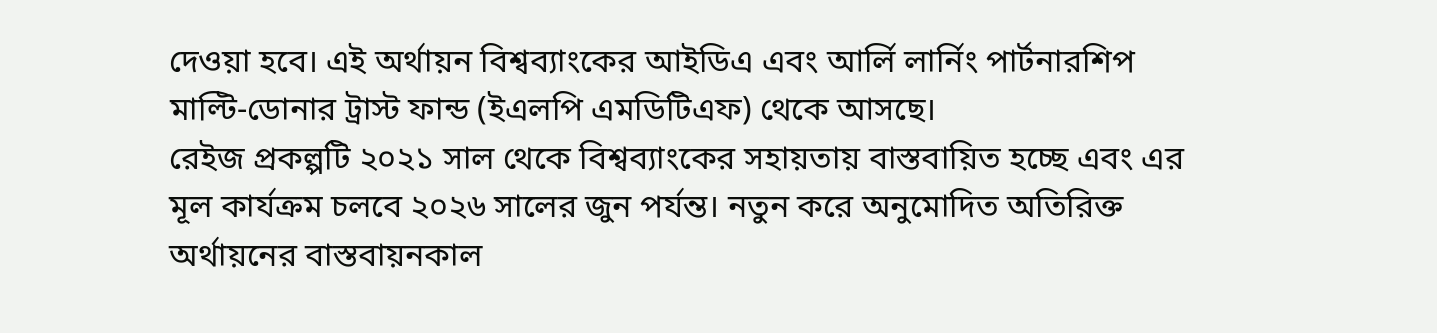দেওয়া হবে। এই অর্থায়ন বিশ্বব্যাংকের আইডিএ এবং আর্লি লার্নিং পার্টনারশিপ মাল্টি-ডোনার ট্রাস্ট ফান্ড (ইএলপি এমডিটিএফ) থেকে আসছে।
রেইজ প্রকল্পটি ২০২১ সাল থেকে বিশ্বব্যাংকের সহায়তায় বাস্তবায়িত হচ্ছে এবং এর মূল কার্যক্রম চলবে ২০২৬ সালের জুন পর্যন্ত। নতুন করে অনুমোদিত অতিরিক্ত অর্থায়নের বাস্তবায়নকাল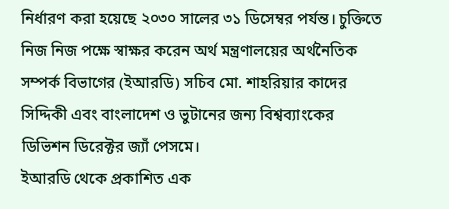নির্ধারণ করা হয়েছে ২০৩০ সালের ৩১ ডিসেম্বর পর্যন্ত। চুক্তিতে নিজ নিজ পক্ষে স্বাক্ষর করেন অর্থ মন্ত্রণালয়ের অর্থনৈতিক সম্পর্ক বিভাগের (ইআরডি) সচিব মো. শাহরিয়ার কাদের সিদ্দিকী এবং বাংলাদেশ ও ভুটানের জন্য বিশ্বব্যাংকের ডিভিশন ডিরেক্টর জ্যাঁ পেসমে।
ইআরডি থেকে প্রকাশিত এক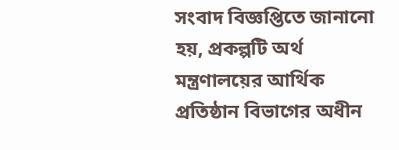সংবাদ বিজ্ঞপ্তিতে জানানো হয়, প্রকল্পটি অর্থ মন্ত্রণালয়ের আর্থিক প্রতিষ্ঠান বিভাগের অধীন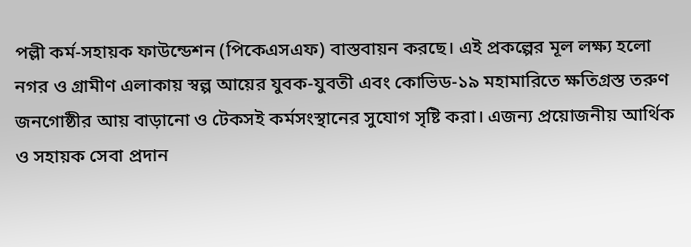পল্লী কর্ম-সহায়ক ফাউন্ডেশন (পিকেএসএফ) বাস্তবায়ন করছে। এই প্রকল্পের মূল লক্ষ্য হলো নগর ও গ্রামীণ এলাকায় স্বল্প আয়ের যুবক-যুবতী এবং কোভিড-১৯ মহামারিতে ক্ষতিগ্রস্ত তরুণ জনগোষ্ঠীর আয় বাড়ানো ও টেকসই কর্মসংস্থানের সুযোগ সৃষ্টি করা। এজন্য প্রয়োজনীয় আর্থিক ও সহায়ক সেবা প্রদান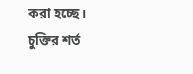করা হচ্ছে।
চুক্তির শর্ত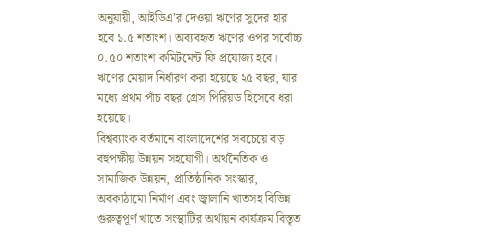অনুযায়ী, আইডিএ’র দেওয়া ঋণের সুদের হার হবে ১.৫ শতাংশ। অব্যবহৃত ঋণের ওপর সর্বোচ্চ ০.৫০ শতাংশ কমিটমেন্ট ফি প্রযোজ্য হবে। ঋণের মেয়াদ নির্ধারণ করা হয়েছে ২৫ বছর, যার মধ্যে প্রথম পাঁচ বছর গ্রেস পিরিয়ড হিসেবে ধরা হয়েছে।
বিশ্বব্যাংক বর্তমানে বাংলাদেশের সবচেয়ে বড় বহুপক্ষীয় উন্নয়ন সহযোগী। অর্থনৈতিক ও সামাজিক উন্নয়ন, প্রাতিষ্ঠানিক সংস্কার, অবকাঠামো নির্মাণ এবং জ্বালানি খাতসহ বিভিন্ন গুরুত্বপূর্ণ খাতে সংস্থাটির অর্থায়ন কার্যক্রম বিস্তৃত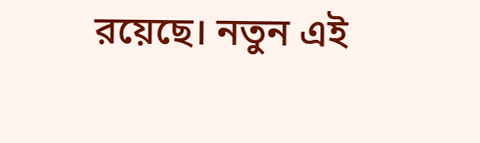রয়েছে। নতুন এই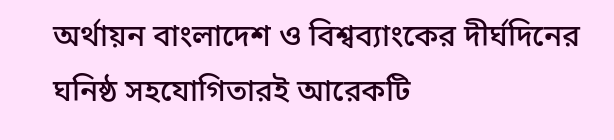অর্থায়ন বাংলাদেশ ও বিশ্বব্যাংকের দীর্ঘদিনের ঘনিষ্ঠ সহযোগিতারই আরেকটি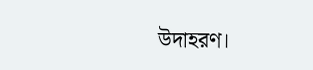উদাহরণ।